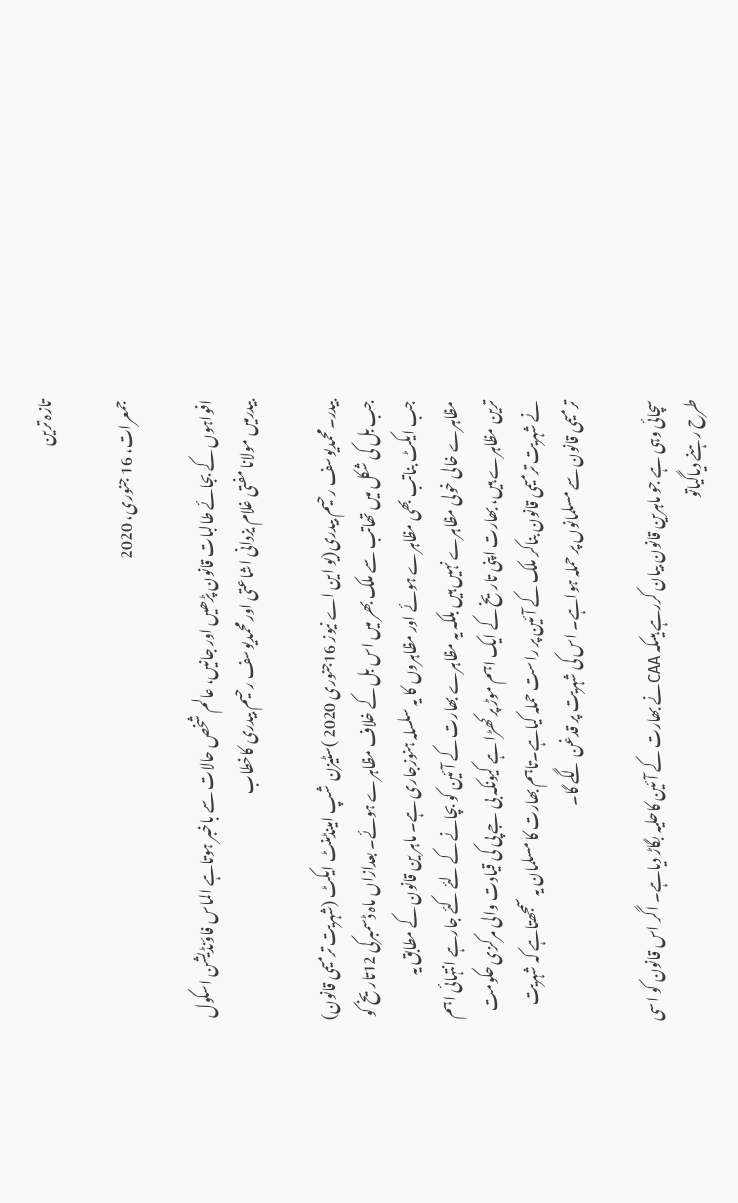تازہ ترین

جمعرات، 16 جنوری، 2020

افواہوں کے بجائے طالبات قانون پڑھیں اور جانیں، عالم شخص حالات سے باخبر ہوتاہے الماس فاؤنڈیشن اسکول بیدرمیں مولانا مفتی غلام یزدانی اشاعتی اور محمدیوسف رحیم بیدری کاخطاب

بیدر۔محمدیوسف رحیم بیدری(یو این اے نیوز 16جنوری 2020 )سٹیزن شپ امینڈمنٹ ایکٹ (شہریت ترمیمی قانون) جب بل کی شکل میں تھاتب سے ملک بھر میں اس بل کے خلاف مظاہرے ہوئے۔ بعدازاں ماہ ڈسمبرکی 12تاریخ کو جب ایکٹ بناتب بھی مظاہرے ہوئے اور مظاہروں کا یہ سلسلہ ہنوزجاری ہے۔ ماہر ین قانون کے مطابق یہ مظاہرے خالی خولی مظاہرے نہیں ہیں بلکہ یہ مظاہرے بھارت کے آئین کو بچانے کے لئے کئے جارہے انتہائی اہم ترین مظاہرے ہیں، بھارت اپنی تاریخ کے ایک اہم موڑ پر کھڑا ہے کیونکہ بی جے پی کی قیادت والی مرکزی حکومت نے شہریت ترمیمی قانون بناکر ملک کے آئین پر راست حملہ کیاہے۔تاہم بھارت کا مسلمان یہ سمجھتاہے کہ شہریت ترمیمی قانون سے مسلمانوں پر حملہ ہواہے۔ اس کی شہریت پر قدغن لگے گا۔

سچائی وہی ہے جو ماہرین قانون بیان کررہے ہیںکہ CAAنے بھارت کے آئین کاحلیہ بگاڑ دیاہے۔ اگر اس قانون کو اسی طرح رہنے دیاگیاتو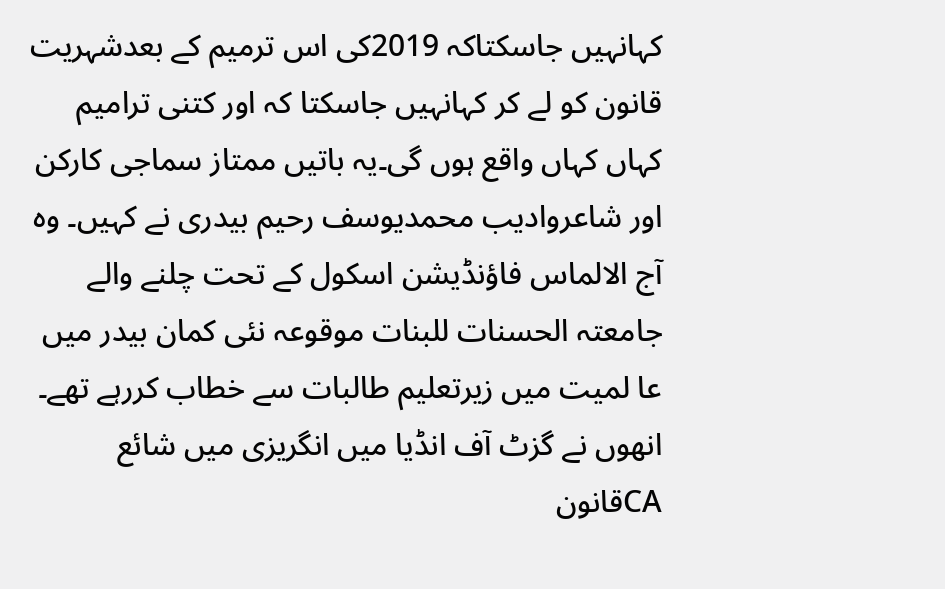کہانہیں جاسکتاکہ 2019کی اس ترمیم کے بعدشہریت قانون کو لے کر کہانہیں جاسکتا کہ اور کتنی ترامیم کہاں کہاں واقع ہوں گی۔یہ باتیں ممتاز سماجی کارکن اور شاعروادیب محمدیوسف رحیم بیدری نے کہیں۔ وہ آج الالماس فاؤنڈیشن اسکول کے تحت چلنے والے جامعتہ الحسنات للبنات موقوعہ نئی کمان بیدر میں عا لمیت میں زیرتعلیم طالبات سے خطاب کررہے تھے۔ انھوں نے گزٹ آف انڈیا میں انگریزی میں شائع CAقانون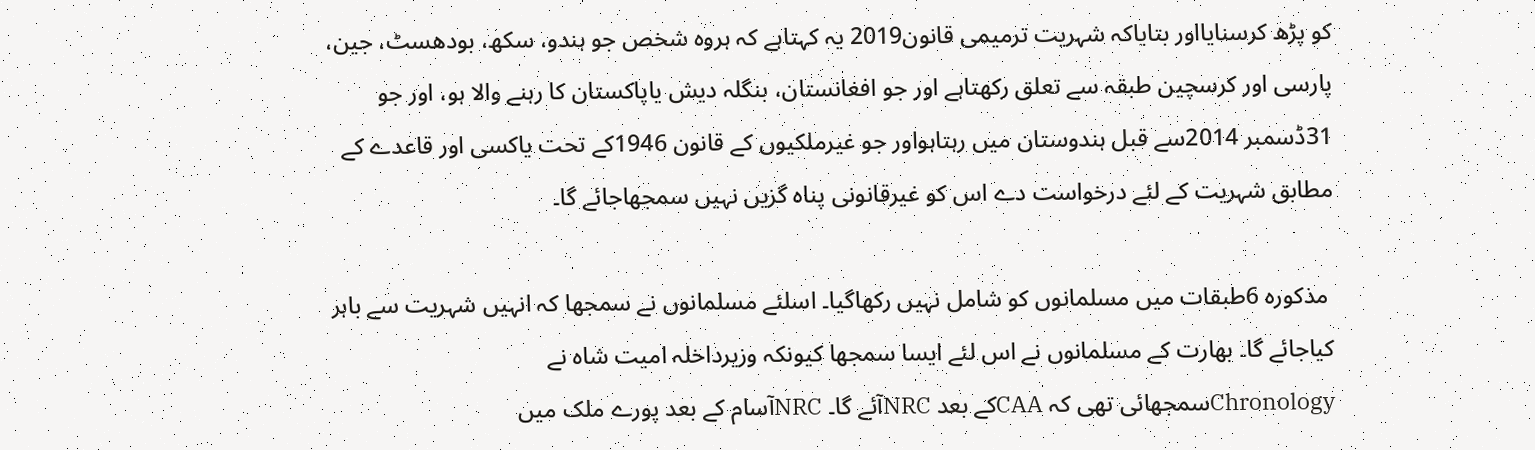کو پڑھ کرسنایااور بتایاکہ شہریت ترمیمی قانون2019 یہ کہتاہے کہ ہروہ شخص جو ہندو، سکھ، بودھسٹ، جین، پارسی اور کرسچین طبقہ سے تعلق رکھتاہے اور جو افغانستان، بنگلہ دیش یاپاکستان کا رہنے والا ہو، اور جو 31ڈسمبر 2014سے قبل ہندوستان میں رہتاہواور جو غیرملکیوں کے قانون 1946کے تحت یاکسی اور قاعدے کے مطابق شہریت کے لئے درخواست دے اس کو غیرقانونی پناہ گزیں نہیں سمجھاجائے گا۔

 مذکورہ 6طبقات میں مسلمانوں کو شامل نہیں رکھاگیا۔ اسلئے مسلمانوں نے سمجھا کہ انہیں شہریت سے باہر کیاجائے گا۔ بھارت کے مسلمانوں نے اس لئے ایسا سمجھا کیونکہ وزیرداخلہ امیت شاہ نے Chronologyسمجھائی تھی کہ CAAکے بعد NRCآئے گا۔ NRCآسام کے بعد پورے ملک میں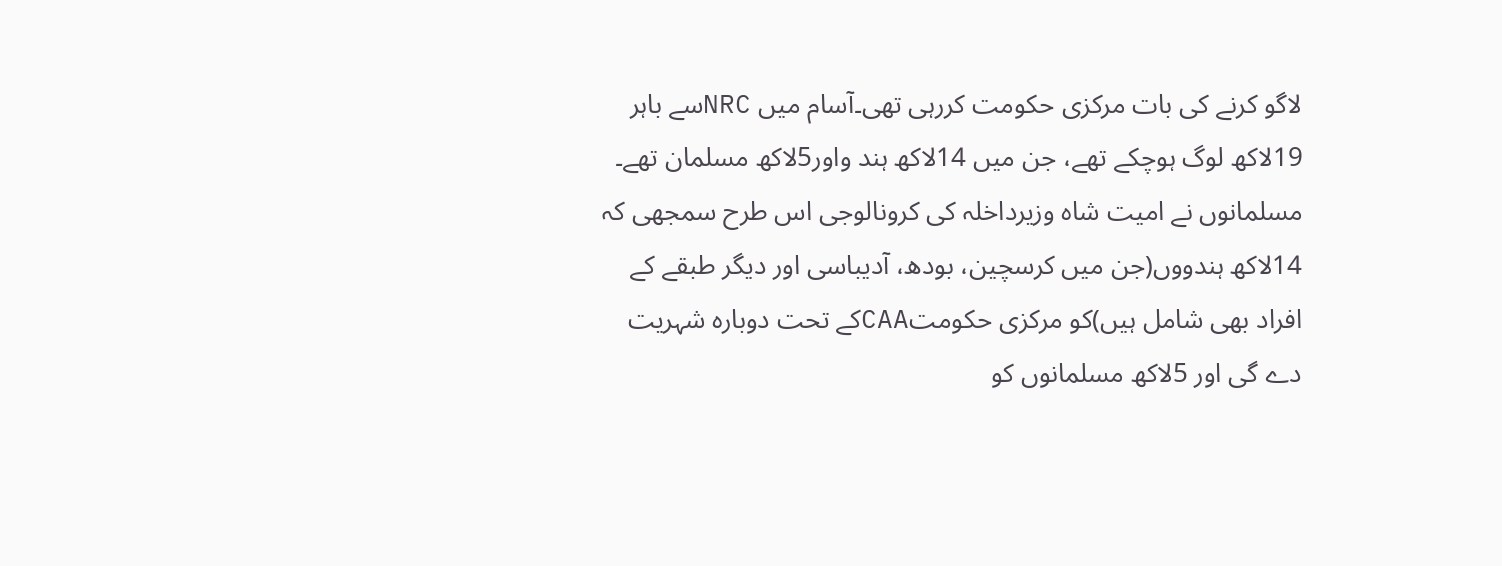لاگو کرنے کی بات مرکزی حکومت کررہی تھی۔آسام میں NRCسے باہر 19لاکھ لوگ ہوچکے تھے، جن میں 14لاکھ ہند واور5لاکھ مسلمان تھے۔ مسلمانوں نے امیت شاہ وزیرداخلہ کی کرونالوجی اس طرح سمجھی کہ 14لاکھ ہندووں(جن میں کرسچین، بودھ، آدیباسی اور دیگر طبقے کے افراد بھی شامل ہیں)کو مرکزی حکومتCAAکے تحت دوبارہ شہریت دے گی اور 5لاکھ مسلمانوں کو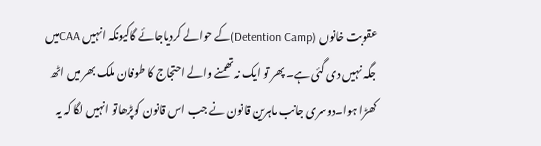عقوبت خانوں (Detention Camp)کے حوالے کردیاجائے گاکیونکہ انہیں CAAمیں جگہ نہیں دی گئی ہے۔ پھر تو ایک نہ تھمنے والے احتجاج کا طوفان ملک بھر میں اٹھ کھڑا ہوا۔دوسری جانب ماہرین قانون نے جب اس قانون کوپڑھاتو انہیں لگا کہ یہ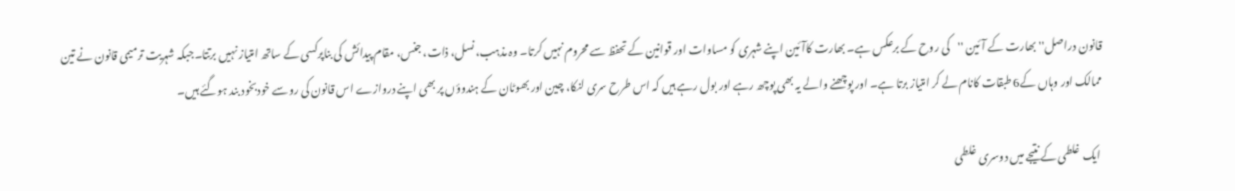قانون دراصل'' بھارت کے آئین ''کی روح کے برعکس ہے۔ بھارت کاآئین اپنے شہری کو مساوات اور قوانین کے تحفظ سے محروم نہیں کرتا۔ وہ مذہب، نسل، ذات، جنس، مقام پیدائش کی بناپرکسی کے ساتھ امتیاز نہیں برتتا۔جبکہ شہریت ترمیمی قانون نے تین ممالک اور وہاں کے6 طبقات کانام لے کر امتیاز برتا ہے۔ اور پوچھنے والے یہ بھی پوچھ رہے اور بول رہے ہیں کہ اس طرح سری لنکا، چین اور بھوٹان کے ہندوؤں پر بھی اپنے دروازے اس قانون کی روسے خودبخود بند ہوگئے ہیں۔

 ایک غلطی کے نتیجے میں دوسری غلطی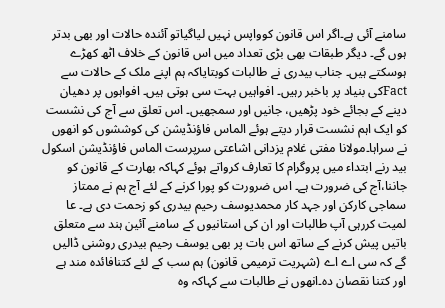سامنے آئی ہے۔اگر اس قانون کوواپس نہیں لیاگیاتو آئندہ حالات اور بھی بدتر ہوں گے۔ دیگر طبقات بھی بڑی تعداد میں اس قانون کے خلاف اٹھ کھڑے ہوسکتے ہیں۔ جناب بیدری نے طالبات کوبتایاکہ ہم اپنے ملک کے حالات سے Factکی بنیاد پر باخبر رہیں۔ افواہیں بہت سی ہوتی ہیں۔ افواہوں پر دھیان دینے کے بجائے خود پڑھیں، جانیں اور سمجھیں۔ اس تعلق سے آج کی نشست کو ایک اہم نشست قرار دیتے ہوئے الماس فاؤنڈیشن کی کوششوں کو انھوں نے سراہا۔مولانا مفتی غلام یزدانی اشاعتی سرپرست الماس فاؤنڈیشن اسکول بید رنے ابتداء میں پروگرام کا تعارف کرواتے ہوئے کہاکہ بھارت کے قانون کو جاننا،آج کی ضرورت ہے۔ اس ضرورت کو پورا کرنے کے لئے آج ہم نے ممتاز سماجی کارکن اور جہد کار محمدیوسف رحیم بیدری کو زحمت دی ہے۔ عا لمیت کررہی آپ طالبات اور ان کی استانیوں کے سامنے آئین ہند سے متعلق باتیں پیش کرنے کے ساتھ اس بات پر بھی یوسف رحیم بیدری روشنی ڈالیں گے کہ سی اے اے (شہریت ترمیمی قانون) ہم سب کے لئے کتنافائدہ مند ہے اور کتنا نقصان دہ۔انھوں نے طالبات سے کہاکہ وہ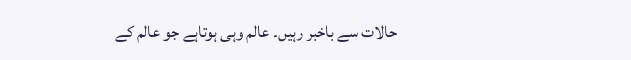حالات سے باخبر رہیں۔ عالم وہی ہوتاہے جو عالم کے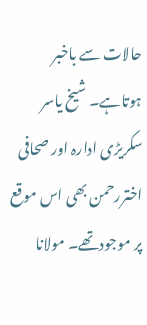حالات سے باخبر ہوتاہے۔ شیخ یاسر سکریڑی ادارہ اور صحافی اختررحمن بھی اس موقع پر موجودتھے۔ مولانا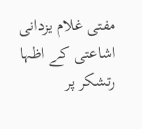مفتی غلام یزدانی اشاعتی کے اظہا رتشکر پر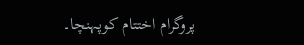پروگرام اختتام کوپہنچا۔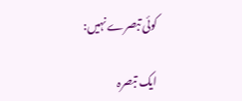کوئی تبصرے نہیں:

ایک تبصرہ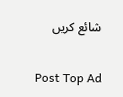شائع کریں

Post Top Ad